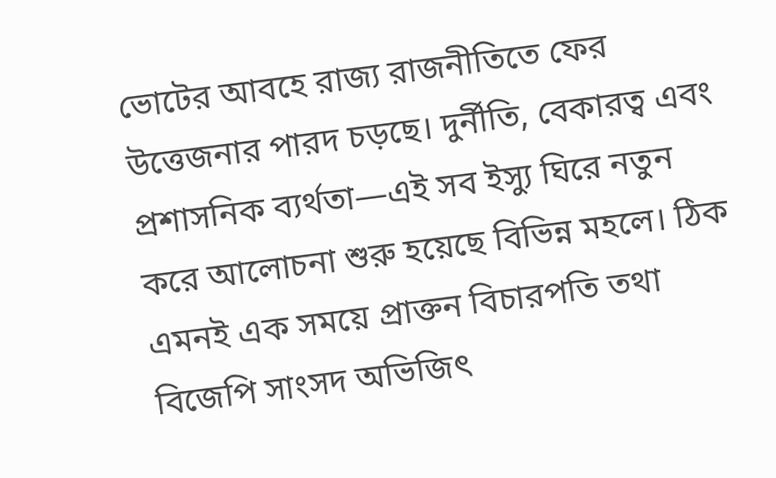ভোটের আবহে রাজ্য রাজনীতিতে ফের উত্তেজনার পারদ চড়ছে। দুর্নীতি, বেকারত্ব এবং প্রশাসনিক ব্যর্থতা—এই সব ইস্যু ঘিরে নতুন করে আলোচনা শুরু হয়েছে বিভিন্ন মহলে। ঠিক এমনই এক সময়ে প্রাক্তন বিচারপতি তথা বিজেপি সাংসদ অভিজিৎ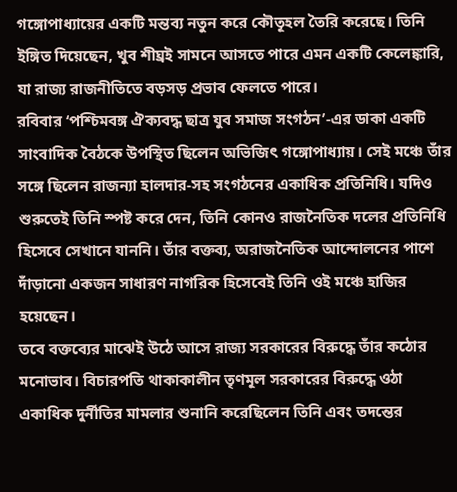গঙ্গোপাধ্যায়ের একটি মন্তব্য নতুন করে কৌতূহল তৈরি করেছে। তিনি ইঙ্গিত দিয়েছেন, খুব শীঘ্রই সামনে আসতে পারে এমন একটি কেলেঙ্কারি, যা রাজ্য রাজনীতিতে বড়সড় প্রভাব ফেলতে পারে।
রবিবার ‘পশ্চিমবঙ্গ ঐক্যবদ্ধ ছাত্র যুব সমাজ সংগঠন’-এর ডাকা একটি সাংবাদিক বৈঠকে উপস্থিত ছিলেন অভিজিৎ গঙ্গোপাধ্যায়। সেই মঞ্চে তাঁর সঙ্গে ছিলেন রাজন্যা হালদার-সহ সংগঠনের একাধিক প্রতিনিধি। যদিও শুরুতেই তিনি স্পষ্ট করে দেন, তিনি কোনও রাজনৈতিক দলের প্রতিনিধি হিসেবে সেখানে যাননি। তাঁর বক্তব্য, অরাজনৈতিক আন্দোলনের পাশে দাঁড়ানো একজন সাধারণ নাগরিক হিসেবেই তিনি ওই মঞ্চে হাজির হয়েছেন।
তবে বক্তব্যের মাঝেই উঠে আসে রাজ্য সরকারের বিরুদ্ধে তাঁর কঠোর মনোভাব। বিচারপতি থাকাকালীন তৃণমূল সরকারের বিরুদ্ধে ওঠা একাধিক দুর্নীতির মামলার শুনানি করেছিলেন তিনি এবং তদন্তের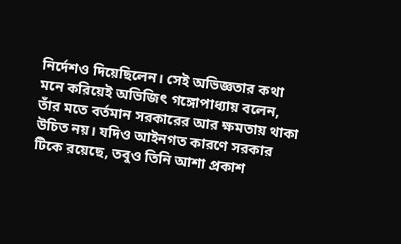নির্দেশও দিয়েছিলেন। সেই অভিজ্ঞতার কথা মনে করিয়েই অভিজিৎ গঙ্গোপাধ্যায় বলেন, তাঁর মতে বর্তমান সরকারের আর ক্ষমতায় থাকা উচিত নয়। যদিও আইনগত কারণে সরকার টিকে রয়েছে, তবুও তিনি আশা প্রকাশ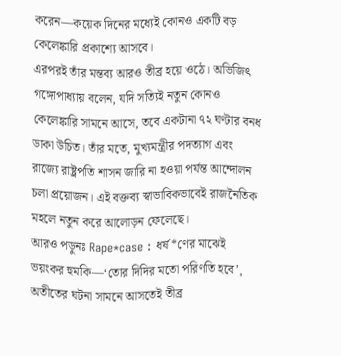করেন—কয়েক দিনের মধ্যেই কোনও একটি বড় কেলেঙ্কারি প্রকাশ্যে আসবে।
এরপরই তাঁর মন্তব্য আরও তীব্র হয়ে ওঠে। অভিজিৎ গঙ্গোপাধ্যায় বলেন, যদি সত্যিই নতুন কোনও কেলেঙ্কারি সামনে আসে, তবে একটানা ৭২ ঘণ্টার বনধ ডাকা উচিত। তাঁর মতে, মুখ্যমন্ত্রীর পদত্যাগ এবং রাজ্যে রাষ্ট্রপতি শাসন জারি না হওয়া পর্যন্ত আন্দোলন চলা প্রয়োজন। এই বক্তব্য স্বাভাবিকভাবেই রাজনৈতিক মহলে নতুন করে আলোড়ন ফেলেছে।
আরও পড়ুনঃ Rape*case : ধর্ষ*ণের মাঝেই ভয়ংকর হুমকি—‘তোর দিদির মতো পরিণতি হবে’, অতীতের ঘটনা সামনে আসতেই তীব্র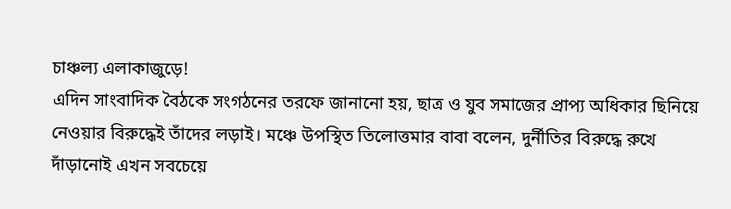চাঞ্চল্য এলাকাজুড়ে!
এদিন সাংবাদিক বৈঠকে সংগঠনের তরফে জানানো হয়, ছাত্র ও যুব সমাজের প্রাপ্য অধিকার ছিনিয়ে নেওয়ার বিরুদ্ধেই তাঁদের লড়াই। মঞ্চে উপস্থিত তিলোত্তমার বাবা বলেন, দুর্নীতির বিরুদ্ধে রুখে দাঁড়ানোই এখন সবচেয়ে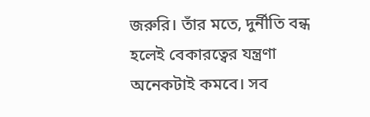জরুরি। তাঁর মতে, দুর্নীতি বন্ধ হলেই বেকারত্বের যন্ত্রণা অনেকটাই কমবে। সব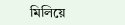মিলিয়ে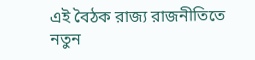এই বৈঠক রাজ্য রাজনীতিতে নতুন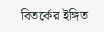বিতর্কের ইঙ্গিত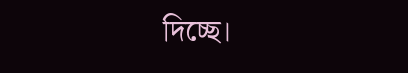দিচ্ছে।